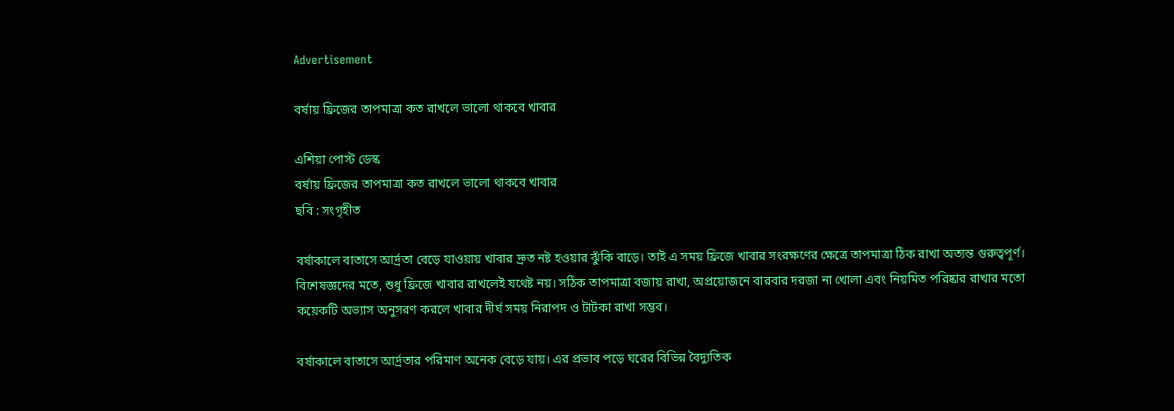Advertisement

বর্ষায় ফ্রিজের তাপমাত্রা কত রাখলে ভালো থাকবে খাবার

এশিয়া পোস্ট ডেস্ক
বর্ষায় ফ্রিজের তাপমাত্রা কত রাখলে ভালো থাকবে খাবার
ছবি : সংগৃহীত

বর্ষাকালে বাতাসে আর্দ্রতা বেড়ে যাওয়ায় খাবার দ্রুত নষ্ট হওয়ার ঝুঁকি বাড়ে। তাই এ সময় ফ্রিজে খাবার সংরক্ষণের ক্ষেত্রে তাপমাত্রা ঠিক রাখা অত্যন্ত গুরুত্বপূর্ণ। বিশেষজ্ঞদের মতে, শুধু ফ্রিজে খাবার রাখলেই যথেষ্ট নয়। সঠিক তাপমাত্রা বজায় রাখা, অপ্রয়োজনে বারবার দরজা না খোলা এবং নিয়মিত পরিষ্কার রাখার মতো কয়েকটি অভ্যাস অনুসরণ করলে খাবার দীর্ঘ সময় নিরাপদ ও টাটকা রাখা সম্ভব।

বর্ষাকালে বাতাসে আর্দ্রতার পরিমাণ অনেক বেড়ে যায়। এর প্রভাব পড়ে ঘরের বিভিন্ন বৈদ্যুতিক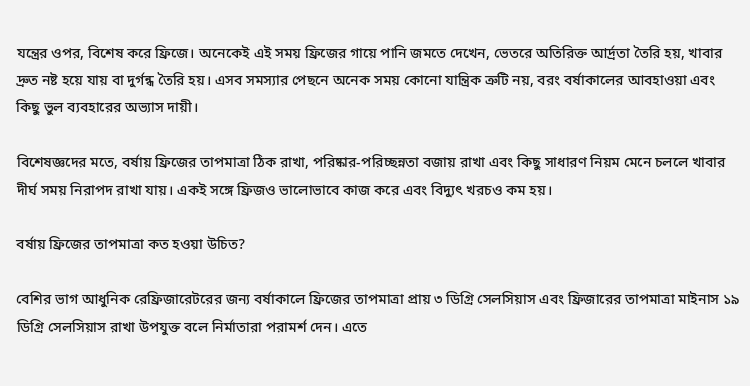যন্ত্রের ওপর, বিশেষ করে ফ্রিজে। অনেকেই এই সময় ফ্রিজের গায়ে পানি জমতে দেখেন, ভেতরে অতিরিক্ত আর্দ্রতা তৈরি হয়, খাবার দ্রুত নষ্ট হয়ে যায় বা দুর্গন্ধ তৈরি হয়। এসব সমস্যার পেছনে অনেক সময় কোনো যান্ত্রিক ত্রুটি নয়, বরং বর্ষাকালের আবহাওয়া এবং কিছু ভুল ব্যবহারের অভ্যাস দায়ী।

বিশেষজ্ঞদের মতে, বর্ষায় ফ্রিজের তাপমাত্রা ঠিক রাখা, পরিষ্কার-পরিচ্ছন্নতা বজায় রাখা এবং কিছু সাধারণ নিয়ম মেনে চললে খাবার দীর্ঘ সময় নিরাপদ রাখা যায়। একই সঙ্গে ফ্রিজও ভালোভাবে কাজ করে এবং বিদ্যুৎ খরচও কম হয়।

বর্ষায় ফ্রিজের তাপমাত্রা কত হওয়া উচিত?

বেশির ভাগ আধুনিক রেফ্রিজারেটরের জন্য বর্ষাকালে ফ্রিজের তাপমাত্রা প্রায় ৩ ডিগ্রি সেলসিয়াস এবং ফ্রিজারের তাপমাত্রা মাইনাস ১৯ ডিগ্রি সেলসিয়াস রাখা উপযুক্ত বলে নির্মাতারা পরামর্শ দেন। এতে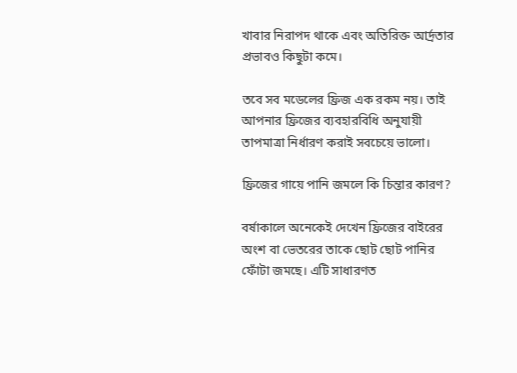খাবার নিরাপদ থাকে এবং অতিরিক্ত আর্দ্রতার প্রভাবও কিছুটা কমে।

তবে সব মডেলের ফ্রিজ এক রকম নয়। তাই আপনার ফ্রিজের ব্যবহারবিধি অনুযায়ী তাপমাত্রা নির্ধারণ করাই সবচেয়ে ভালো।

ফ্রিজের গায়ে পানি জমলে কি চিন্তার কারণ?

বর্ষাকালে অনেকেই দেখেন ফ্রিজের বাইরের অংশ বা ভেতরের তাকে ছোট ছোট পানির ফোঁটা জমছে। এটি সাধারণত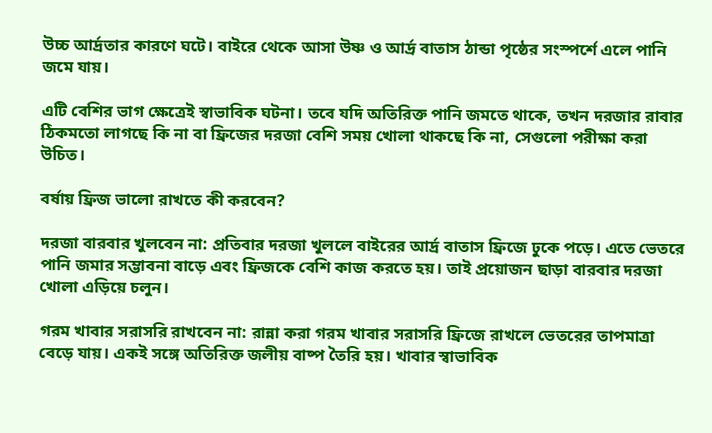উচ্চ আর্দ্রতার কারণে ঘটে। বাইরে থেকে আসা উষ্ণ ও আর্দ্র বাতাস ঠান্ডা পৃষ্ঠের সংস্পর্শে এলে পানি জমে যায়।

এটি বেশির ভাগ ক্ষেত্রেই স্বাভাবিক ঘটনা। তবে যদি অতিরিক্ত পানি জমতে থাকে, তখন দরজার রাবার ঠিকমতো লাগছে কি না বা ফ্রিজের দরজা বেশি সময় খোলা থাকছে কি না, সেগুলো পরীক্ষা করা উচিত।

বর্ষায় ফ্রিজ ভালো রাখতে কী করবেন?

দরজা বারবার খুলবেন না: প্রতিবার দরজা খুললে বাইরের আর্দ্র বাতাস ফ্রিজে ঢুকে পড়ে। এতে ভেতরে পানি জমার সম্ভাবনা বাড়ে এবং ফ্রিজকে বেশি কাজ করতে হয়। তাই প্রয়োজন ছাড়া বারবার দরজা খোলা এড়িয়ে চলুন।

গরম খাবার সরাসরি রাখবেন না: রান্না করা গরম খাবার সরাসরি ফ্রিজে রাখলে ভেতরের তাপমাত্রা বেড়ে যায়। একই সঙ্গে অতিরিক্ত জলীয় বাষ্প তৈরি হয়। খাবার স্বাভাবিক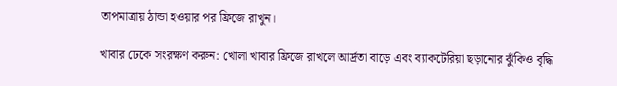তাপমাত্রায় ঠান্ডা হওয়ার পর ফ্রিজে রাখুন।

খাবার ঢেকে সংরক্ষণ করুন: খোলা খাবার ফ্রিজে রাখলে আর্দ্রতা বাড়ে এবং ব্যাকটেরিয়া ছড়ানোর ঝুঁকিও বৃদ্ধি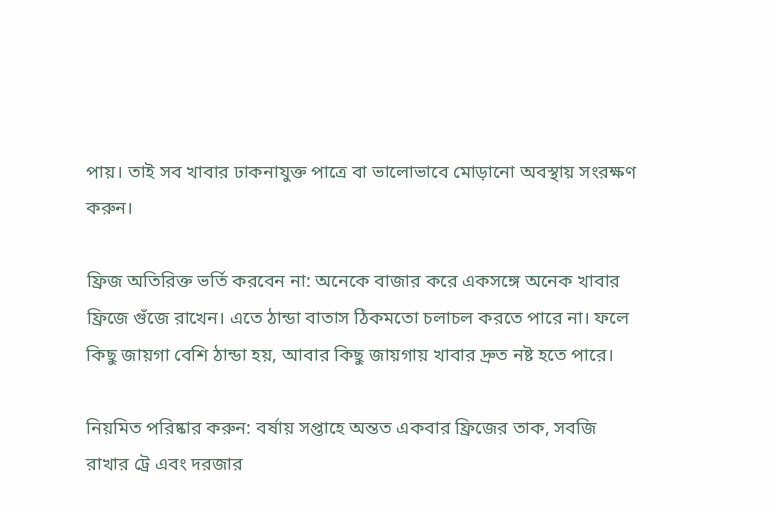পায়। তাই সব খাবার ঢাকনাযুক্ত পাত্রে বা ভালোভাবে মোড়ানো অবস্থায় সংরক্ষণ করুন।

ফ্রিজ অতিরিক্ত ভর্তি করবেন না: অনেকে বাজার করে একসঙ্গে অনেক খাবার ফ্রিজে গুঁজে রাখেন। এতে ঠান্ডা বাতাস ঠিকমতো চলাচল করতে পারে না। ফলে কিছু জায়গা বেশি ঠান্ডা হয়, আবার কিছু জায়গায় খাবার দ্রুত নষ্ট হতে পারে।

নিয়মিত পরিষ্কার করুন: বর্ষায় সপ্তাহে অন্তত একবার ফ্রিজের তাক, সবজি রাখার ট্রে এবং দরজার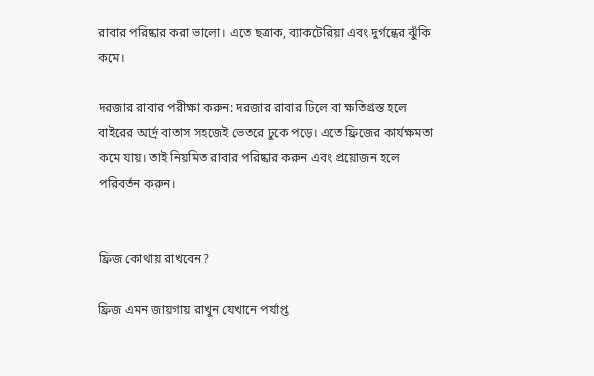রাবার পরিষ্কার করা ভালো। এতে ছত্রাক, ব্যাকটেরিয়া এবং দুর্গন্ধের ঝুঁকি কমে।

দরজার রাবার পরীক্ষা করুন: দরজার রাবার ঢিলে বা ক্ষতিগ্রস্ত হলে বাইরের আর্দ্র বাতাস সহজেই ভেতরে ঢুকে পড়ে। এতে ফ্রিজের কার্যক্ষমতা কমে যায়। তাই নিয়মিত রাবার পরিষ্কার করুন এবং প্রয়োজন হলে পরিবর্তন করুন।


ফ্রিজ কোথায় রাখবেন?

ফ্রিজ এমন জায়গায় রাখুন যেখানে পর্যাপ্ত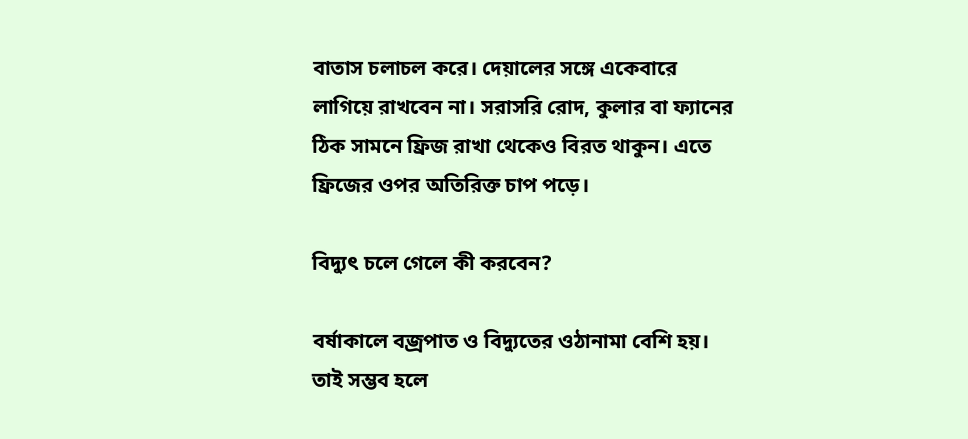বাতাস চলাচল করে। দেয়ালের সঙ্গে একেবারে লাগিয়ে রাখবেন না। সরাসরি রোদ, কুলার বা ফ্যানের ঠিক সামনে ফ্রিজ রাখা থেকেও বিরত থাকুন। এতে ফ্রিজের ওপর অতিরিক্ত চাপ পড়ে।

বিদ্যুৎ চলে গেলে কী করবেন?

বর্ষাকালে বজ্রপাত ও বিদ্যুতের ওঠানামা বেশি হয়। তাই সম্ভব হলে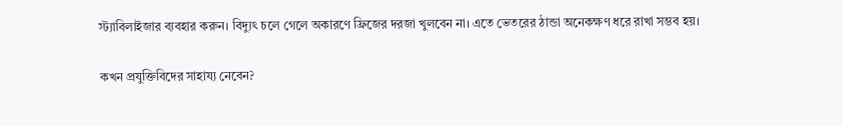স্ট্যাবিলাইজার ব্যবহার করুন। বিদ্যুৎ চলে গেলে অকারণে ফ্রিজের দরজা খুলবেন না। এতে ভেতরের ঠান্ডা অনেকক্ষণ ধরে রাখা সম্ভব হয়।

কখন প্রযুক্তিবিদের সাহায্য নেবেন?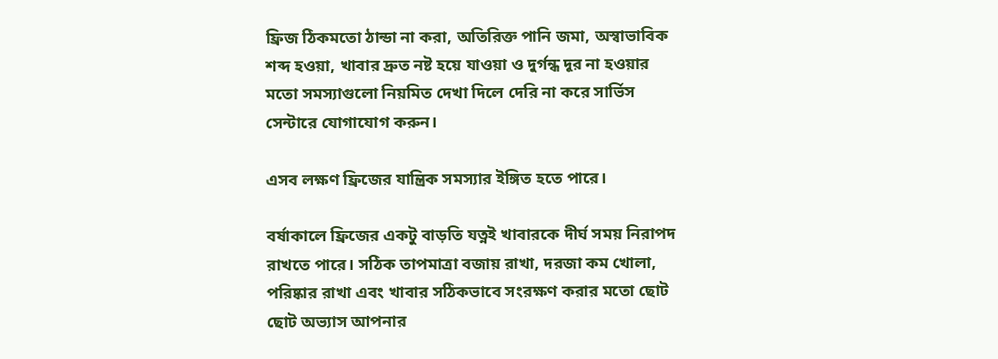ফ্রিজ ঠিকমতো ঠান্ডা না করা, অতিরিক্ত পানি জমা, অস্বাভাবিক শব্দ হওয়া, খাবার দ্রুত নষ্ট হয়ে যাওয়া ও দুর্গন্ধ দূর না হওয়ার মতো সমস্যাগুলো নিয়মিত দেখা দিলে দেরি না করে সার্ভিস সেন্টারে যোগাযোগ করুন।

এসব লক্ষণ ফ্রিজের যান্ত্রিক সমস্যার ইঙ্গিত হতে পারে।

বর্ষাকালে ফ্রিজের একটু বাড়তি যত্নই খাবারকে দীর্ঘ সময় নিরাপদ রাখতে পারে। সঠিক তাপমাত্রা বজায় রাখা, দরজা কম খোলা, পরিষ্কার রাখা এবং খাবার সঠিকভাবে সংরক্ষণ করার মতো ছোট ছোট অভ্যাস আপনার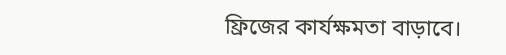ফ্রিজের কার্যক্ষমতা বাড়াবে।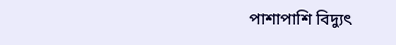পাশাপাশি বিদ্যুৎ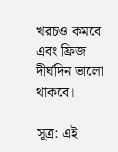খরচও কমবে এবং ফ্রিজ দীর্ঘদিন ভালো থাকবে।

সূত্র: এই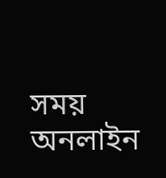সময় অনলাইন